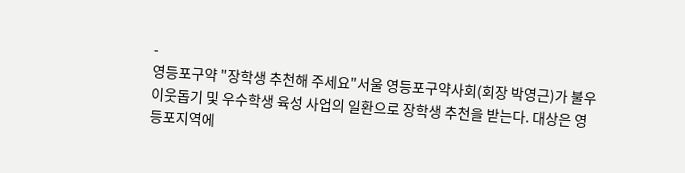-
영등포구약 "장학생 추천해 주세요"서울 영등포구약사회(회장 박영근)가 불우 이웃돕기 및 우수학생 육성 사업의 일환으로 장학생 추천을 받는다. 대상은 영등포지역에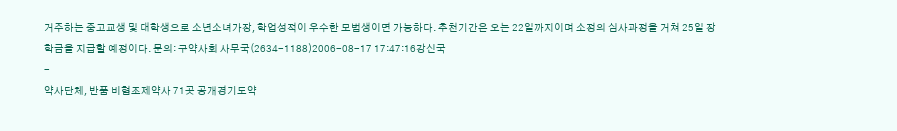거주하는 중고교생 및 대학생으로 소년소녀가장, 학업성적이 우수한 모범생이면 가능하다. 추천기간은 오는 22일까지이며 소정의 심사과정을 거쳐 25일 장학금을 지급할 예정이다. 문의: 구약사회 사무국(2634-1188)2006-08-17 17:47:16강신국
-
약사단체, 반품 비협조제약사 71곳 공개경기도약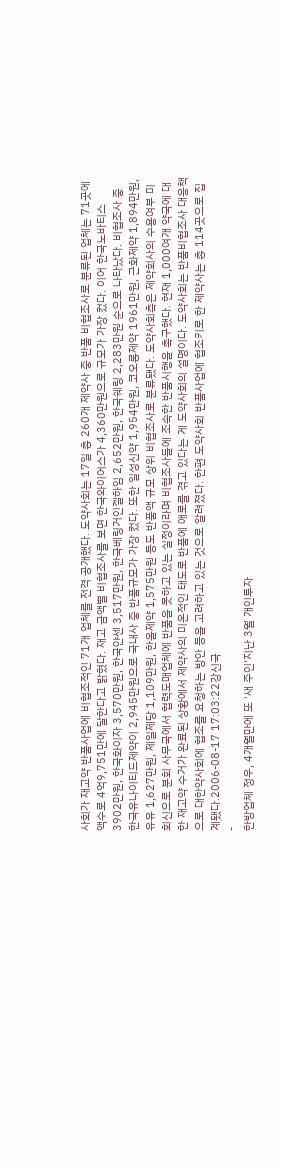사회가 재고약 반품사업에 비협조적인 71개 업체를 전격 공개했다. 도약사회는 17일 총 260개 제약사 중 반품 비협조사로 분류된 업체는 71곳에 액수로 4억9,751만에 달한다고 밝혔다. 재고 금액별 비협조사를 보면 한국와이어스가 4,360만원으로 규모가 가장 컸다. 이어 한국노바티스 3902만원, 한국화이자 3,570만원, 한국얀센 3,517만원, 한국베링거인겔하임 2,652만원, 한국쉐링 2,283만원 순으로 나타났다. 비협조사 중 한국유나이티드제약이 2,945만원으로 국내사 중 반품규모가 가장 컸다. 또한 일성신약 1,954만원, 코오롱제약 1961만원, 근화제약 1,894만원, 유유 1,627만원, 제일제당 1,109만원, 한올제약 1,575만원 등도 반품액 규모 상위 비협조사로 분류됐다. 도약사회측은 제약회사의 수용여부 미회신으로 분회 사무국에서 협력도매업체에 반품을 못하고 있는 실정이라며 비협조사들에 조속한 반품시행을 촉구했다. 현재 1,000여개 약국에 대한 재고약 수거가 완료된 상황에서 제약사의 미온적인 태도로 반품에 애로를 겪고 있다는 게 도약사회의 설명이다. 도약사회는 반품비협조사 대응책으로 대한약사회에 협조를 요청하는 방안 등을 고려하고 있는 것으로 알려졌다. 한편 도약사회 반품사업에 협조키로 한 제약사는 총 114곳으로 집계됐다.2006-08-17 17:03:22강신국
-
한방업체 정우, 4개월만에 또 '새 주인'지난 3월 개인투자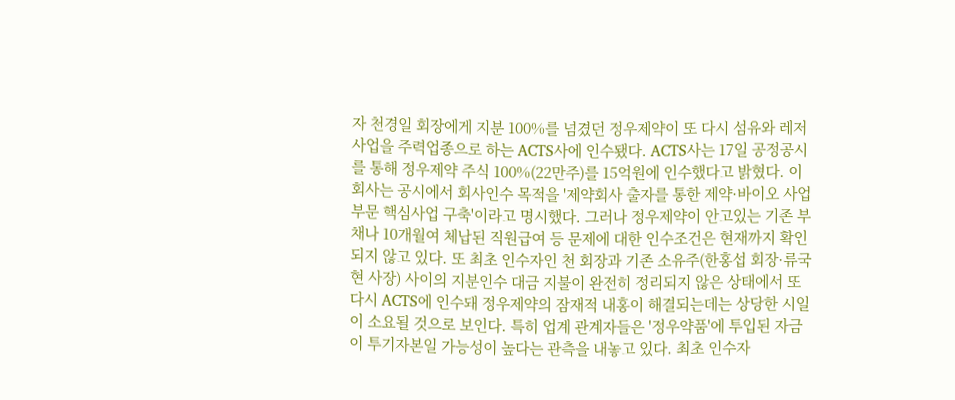자 천경일 회장에게 지분 100%를 넘겼던 정우제약이 또 다시 섬유와 레저사업을 주력업종으로 하는 ACTS사에 인수됐다. ACTS사는 17일 공정공시를 통해 정우제약 주식 100%(22만주)를 15억원에 인수했다고 밝혔다. 이 회사는 공시에서 회사인수 목적을 '제약회사 출자를 통한 제약·바이오 사업 부문 핵심사업 구축'이라고 명시했다. 그러나 정우제약이 안고있는 기존 부채나 10개월여 체납된 직원급여 등 문제에 대한 인수조건은 현재까지 확인되지 않고 있다. 또 최초 인수자인 천 회장과 기존 소유주(한홍섭 회장·류국현 사장) 사이의 지분인수 대금 지불이 완전히 정리되지 않은 상태에서 또다시 ACTS에 인수돼 정우제약의 잠재적 내홍이 해결되는데는 상당한 시일이 소요될 것으로 보인다. 특히 업계 관계자들은 '정우약품'에 투입된 자금이 투기자본일 가능성이 높다는 관측을 내놓고 있다. 최초 인수자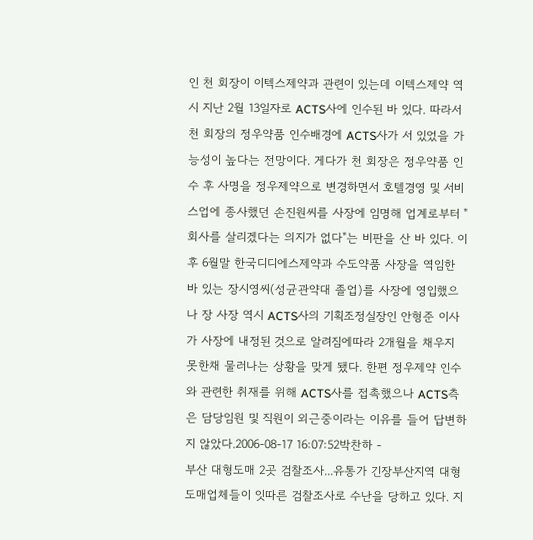인 천 회장이 이텍스제약과 관련이 있는데 이텍스제약 역시 지난 2월 13일자로 ACTS사에 인수된 바 있다. 따라서 천 회장의 정우약품 인수배경에 ACTS사가 서 있었을 가능성이 높다는 전망이다. 게다가 천 회장은 정우약품 인수 후 사명을 정우제약으로 변경하면서 호텔경영 및 서비스업에 종사했던 손진원씨를 사장에 임명해 업계로부터 "회사를 살리겠다는 의지가 없다"는 비판을 산 바 있다. 이후 6월말 한국디디에스제약과 수도약품 사장을 역임한 바 있는 장시영씨(성균관약대 졸업)를 사장에 영입했으나 장 사장 역시 ACTS사의 기획조정실장인 안형준 이사가 사장에 내정된 것으로 알려짐에따라 2개월을 채우지 못한채 물러나는 상황을 맞게 됐다. 한편 정우제약 인수와 관련한 취재를 위해 ACTS사를 접촉했으나 ACTS측은 담당임원 및 직원이 외근중이라는 이유를 들어 답변하지 않았다.2006-08-17 16:07:52박찬하 -
부산 대형도매 2곳 검찰조사...유통가 긴장부산지역 대형 도매업체들이 잇따른 검찰조사로 수난을 당하고 있다. 지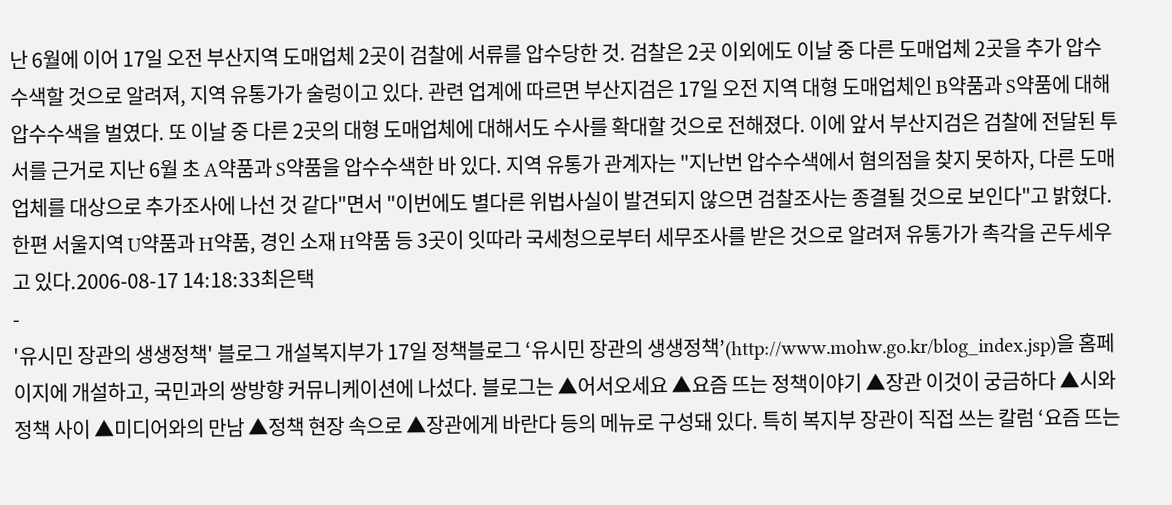난 6월에 이어 17일 오전 부산지역 도매업체 2곳이 검찰에 서류를 압수당한 것. 검찰은 2곳 이외에도 이날 중 다른 도매업체 2곳을 추가 압수수색할 것으로 알려져, 지역 유통가가 술렁이고 있다. 관련 업계에 따르면 부산지검은 17일 오전 지역 대형 도매업체인 B약품과 S약품에 대해 압수수색을 벌였다. 또 이날 중 다른 2곳의 대형 도매업체에 대해서도 수사를 확대할 것으로 전해졌다. 이에 앞서 부산지검은 검찰에 전달된 투서를 근거로 지난 6월 초 A약품과 S약품을 압수수색한 바 있다. 지역 유통가 관계자는 "지난번 압수수색에서 혐의점을 찾지 못하자, 다른 도매업체를 대상으로 추가조사에 나선 것 같다"면서 "이번에도 별다른 위법사실이 발견되지 않으면 검찰조사는 종결될 것으로 보인다"고 밝혔다. 한편 서울지역 U약품과 H약품, 경인 소재 H약품 등 3곳이 잇따라 국세청으로부터 세무조사를 받은 것으로 알려져 유통가가 촉각을 곤두세우고 있다.2006-08-17 14:18:33최은택
-
'유시민 장관의 생생정책' 블로그 개설복지부가 17일 정책블로그 ‘유시민 장관의 생생정책’(http://www.mohw.go.kr/blog_index.jsp)을 홈페이지에 개설하고, 국민과의 쌍방향 커뮤니케이션에 나섰다. 블로그는 ▲어서오세요 ▲요즘 뜨는 정책이야기 ▲장관 이것이 궁금하다 ▲시와 정책 사이 ▲미디어와의 만남 ▲정책 현장 속으로 ▲장관에게 바란다 등의 메뉴로 구성돼 있다. 특히 복지부 장관이 직접 쓰는 칼럼 ‘요즘 뜨는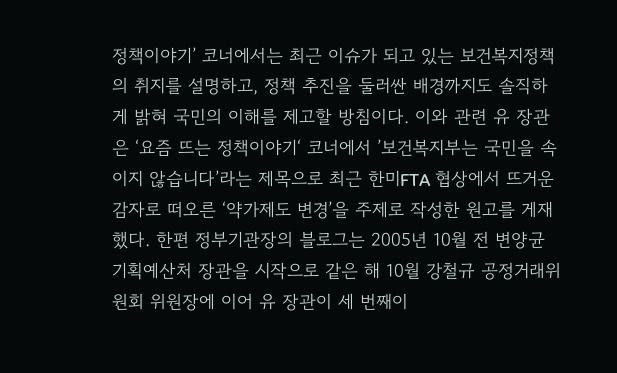정책이야기’ 코너에서는 최근 이슈가 되고 있는 보건복지정책의 취지를 설명하고, 정책 추진을 둘러싼 배경까지도 솔직하게 밝혀 국민의 이해를 제고할 방침이다. 이와 관련 유 장관은 ‘요즘 뜨는 정책이야기‘ 코너에서 ’보건복지부는 국민을 속이지 않습니다’라는 제목으로 최근 한미FTA 협상에서 뜨거운 감자로 떠오른 ‘약가제도 변경’을 주제로 작성한 원고를 게재했다. 한편 정부기관장의 블로그는 2005년 10월 전 변양균 기획예산처 장관을 시작으로 같은 해 10월 강철규 공정거래위원회 위원장에 이어 유 장관이 세 번째이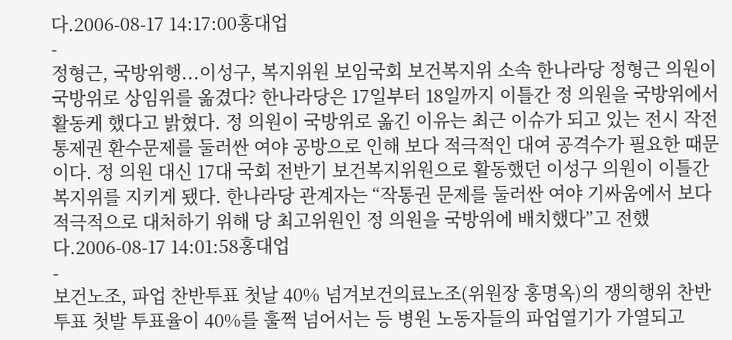다.2006-08-17 14:17:00홍대업
-
정형근, 국방위행...이성구, 복지위원 보임국회 보건복지위 소속 한나라당 정형근 의원이 국방위로 상임위를 옮겼다? 한나라당은 17일부터 18일까지 이틀간 정 의원을 국방위에서 활동케 했다고 밝혔다. 정 의원이 국방위로 옮긴 이유는 최근 이슈가 되고 있는 전시 작전통제권 환수문제를 둘러싼 여야 공방으로 인해 보다 적극적인 대여 공격수가 필요한 때문이다. 정 의원 대신 17대 국회 전반기 보건복지위원으로 활동했던 이성구 의원이 이틀간 복지위를 지키게 됐다. 한나라당 관계자는 “작통권 문제를 둘러싼 여야 기싸움에서 보다 적극적으로 대처하기 위해 당 최고위원인 정 의원을 국방위에 배치했다”고 전했다.2006-08-17 14:01:58홍대업
-
보건노조, 파업 찬반투표 첫날 40% 넘겨보건의료노조(위원장 홍명옥)의 쟁의행위 찬반투표 첫발 투표율이 40%를 훌쩍 넘어서는 등 병원 노동자들의 파업열기가 가열되고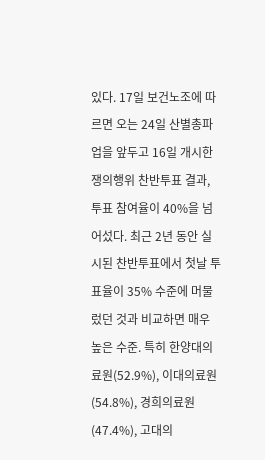있다. 17일 보건노조에 따르면 오는 24일 산별총파업을 앞두고 16일 개시한 쟁의행위 찬반투표 결과, 투표 참여율이 40%을 넘어섰다. 최근 2년 동안 실시된 찬반투표에서 첫날 투표율이 35% 수준에 머물렀던 것과 비교하면 매우 높은 수준. 특히 한양대의료원(52.9%), 이대의료원(54.8%), 경희의료원(47.4%), 고대의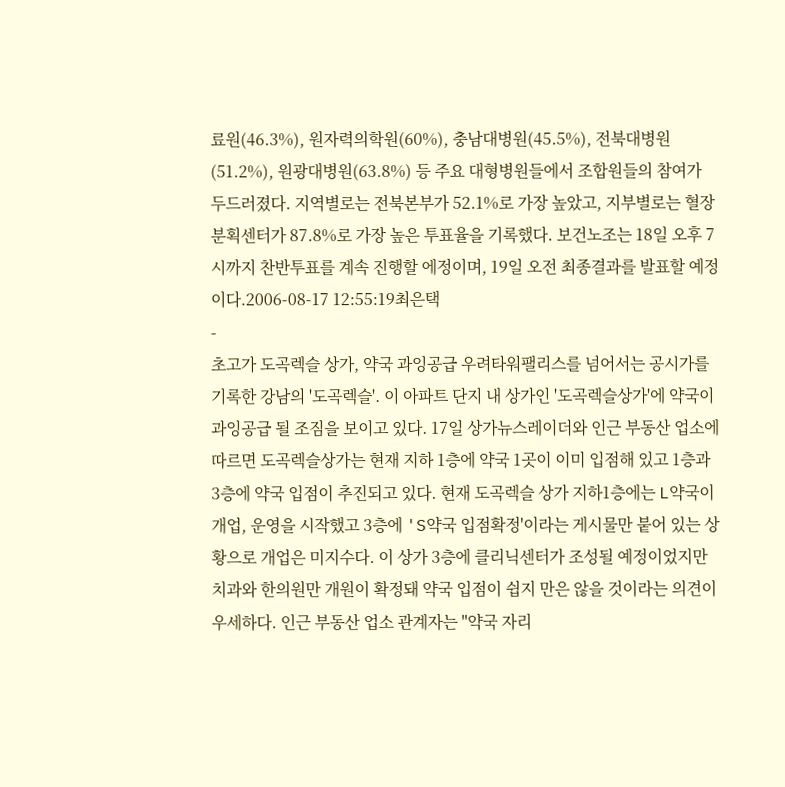료원(46.3%), 원자력의학원(60%), 충남대병원(45.5%), 전북대병원(51.2%), 원광대병원(63.8%) 등 주요 대형병원들에서 조합원들의 참여가 두드러졌다. 지역별로는 전북본부가 52.1%로 가장 높았고, 지부별로는 혈장분획센터가 87.8%로 가장 높은 투표율을 기록했다. 보건노조는 18일 오후 7시까지 찬반투표를 계속 진행할 에정이며, 19일 오전 최종결과를 발표할 예정이다.2006-08-17 12:55:19최은택
-
초고가 도곡렉슬 상가, 약국 과잉공급 우려타워팰리스를 넘어서는 공시가를 기록한 강남의 '도곡렉슬'. 이 아파트 단지 내 상가인 '도곡렉슬상가'에 약국이 과잉공급 될 조짐을 보이고 있다. 17일 상가뉴스레이더와 인근 부동산 업소에 따르면 도곡렉슬상가는 현재 지하 1층에 약국 1곳이 이미 입점해 있고 1층과 3층에 약국 입점이 추진되고 있다. 현재 도곡렉슬 상가 지하1층에는 L약국이 개업, 운영을 시작했고 3층에 'S약국 입점확정'이라는 게시물만 붙어 있는 상황으로 개업은 미지수다. 이 상가 3층에 클리닉센터가 조성될 예정이었지만 치과와 한의원만 개원이 확정돼 약국 입점이 쉽지 만은 않을 것이라는 의견이 우세하다. 인근 부동산 업소 관계자는 "약국 자리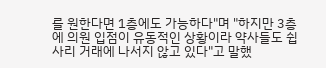를 원한다면 1층에도 가능하다"며 "하지만 3층에 의원 입점이 유동적인 상황이라 약사들도 쉽사리 거래에 나서지 않고 있다"고 말했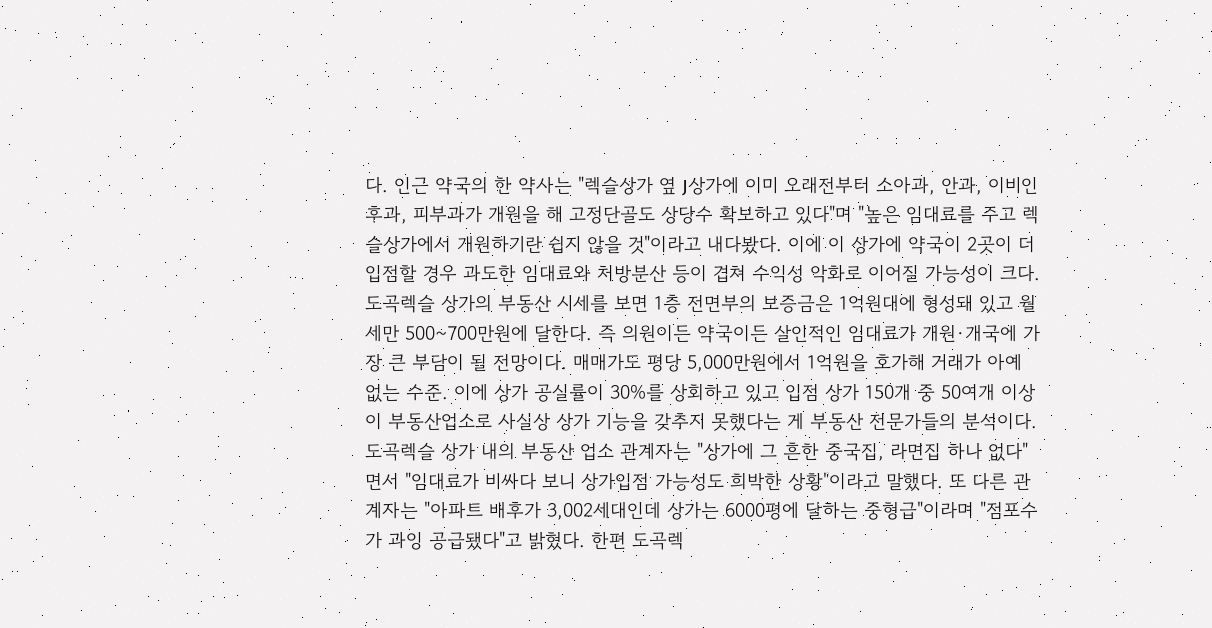다. 인근 약국의 한 약사는 "렉슬상가 옆 J상가에 이미 오래전부터 소아과, 안과, 이비인후과, 피부과가 개원을 해 고정단골도 상당수 확보하고 있다"며 "높은 임대료를 주고 렉슬상가에서 개원하기란 쉽지 않을 것"이라고 내다봤다. 이에 이 상가에 약국이 2곳이 더 입점할 경우 과도한 임대료와 처방분산 등이 겹쳐 수익성 악화로 이어질 가능성이 크다. 도곡렉슬 상가의 부동산 시세를 보면 1층 전면부의 보증금은 1억원대에 형성돼 있고 월세만 500~700만원에 달한다. 즉 의원이든 약국이든 살인적인 임대료가 개원·개국에 가장 큰 부담이 될 전망이다. 매매가도 평당 5,000만원에서 1억원을 호가해 거래가 아예 없는 수준. 이에 상가 공실률이 30%를 상회하고 있고 입점 상가 150개 중 50여개 이상이 부동산업소로 사실상 상가 기능을 갖추지 못했다는 게 부동산 전문가들의 분석이다. 도곡렉슬 상가 내의 부동산 업소 관계자는 "상가에 그 흔한 중국집, 라면집 하나 없다"면서 "임대료가 비싸다 보니 상가입점 가능성도 희박한 상황"이라고 말했다. 또 다른 관계자는 "아파트 배후가 3,002세대인데 상가는 6000평에 달하는 중형급"이라며 "점포수가 과잉 공급됐다"고 밝혔다. 한편 도곡렉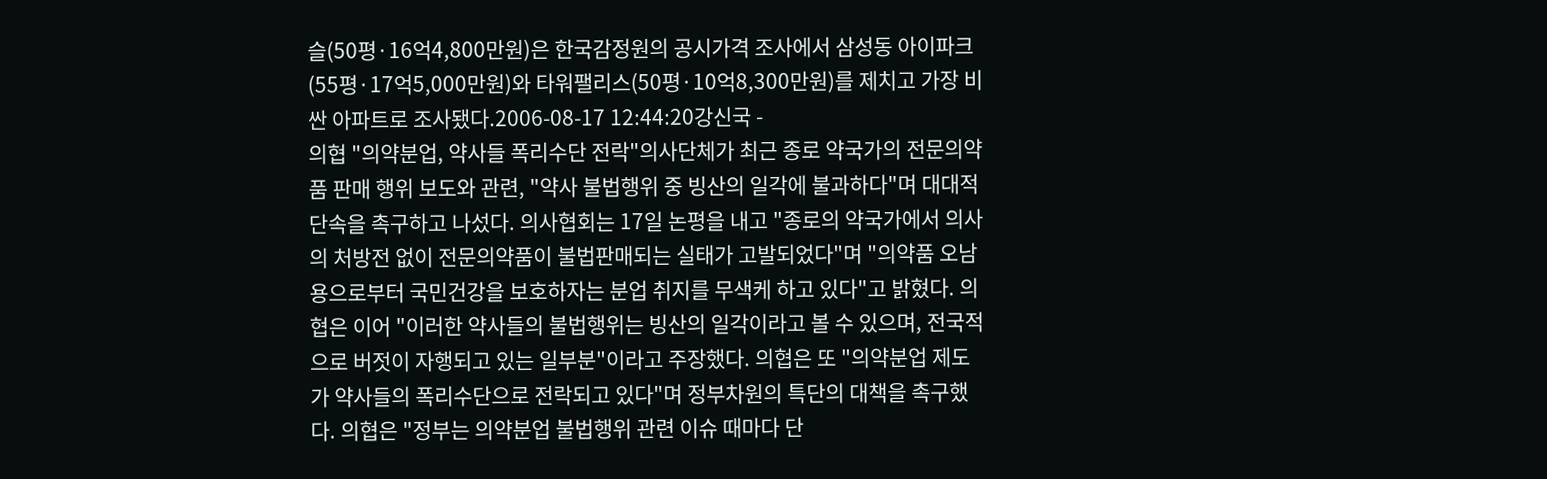슬(50평·16억4,800만원)은 한국감정원의 공시가격 조사에서 삼성동 아이파크(55평·17억5,000만원)와 타워팰리스(50평·10억8,300만원)를 제치고 가장 비싼 아파트로 조사됐다.2006-08-17 12:44:20강신국 -
의협 "의약분업, 약사들 폭리수단 전락"의사단체가 최근 종로 약국가의 전문의약품 판매 행위 보도와 관련, "약사 불법행위 중 빙산의 일각에 불과하다"며 대대적 단속을 촉구하고 나섰다. 의사협회는 17일 논평을 내고 "종로의 약국가에서 의사의 처방전 없이 전문의약품이 불법판매되는 실태가 고발되었다"며 "의약품 오남용으로부터 국민건강을 보호하자는 분업 취지를 무색케 하고 있다"고 밝혔다. 의협은 이어 "이러한 약사들의 불법행위는 빙산의 일각이라고 볼 수 있으며, 전국적으로 버젓이 자행되고 있는 일부분"이라고 주장했다. 의협은 또 "의약분업 제도가 약사들의 폭리수단으로 전락되고 있다"며 정부차원의 특단의 대책을 촉구했다. 의협은 "정부는 의약분업 불법행위 관련 이슈 때마다 단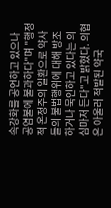속강화를 공언하고 있으나 공염불에 불과하다"며 "행정적 온정주의 일환으로 약사들의 불법행위에 대해 방조하거나 묵인하고 있다는 의심마저 든다"고 밝혔다. 의협은 아울러 적발된 약국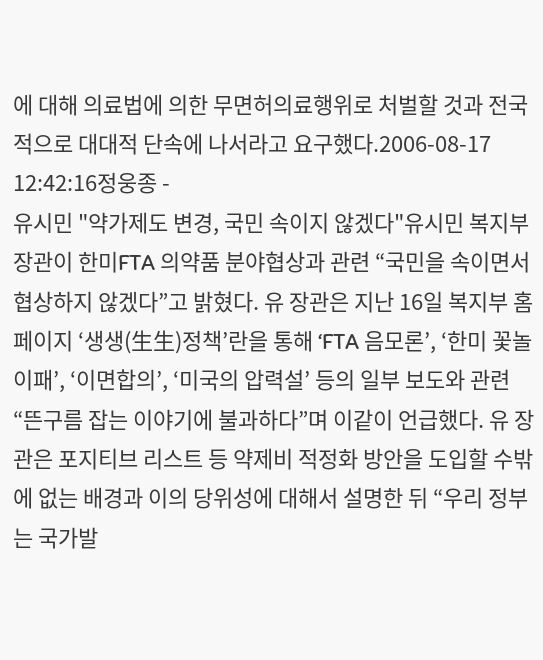에 대해 의료법에 의한 무면허의료행위로 처벌할 것과 전국적으로 대대적 단속에 나서라고 요구했다.2006-08-17 12:42:16정웅종 -
유시민 "약가제도 변경, 국민 속이지 않겠다"유시민 복지부장관이 한미FTA 의약품 분야협상과 관련 “국민을 속이면서 협상하지 않겠다”고 밝혔다. 유 장관은 지난 16일 복지부 홈페이지 ‘생생(生生)정책’란을 통해 ‘FTA 음모론’, ‘한미 꽃놀이패’, ‘이면합의’, ‘미국의 압력설’ 등의 일부 보도와 관련 “뜬구름 잡는 이야기에 불과하다”며 이같이 언급했다. 유 장관은 포지티브 리스트 등 약제비 적정화 방안을 도입할 수밖에 없는 배경과 이의 당위성에 대해서 설명한 뒤 “우리 정부는 국가발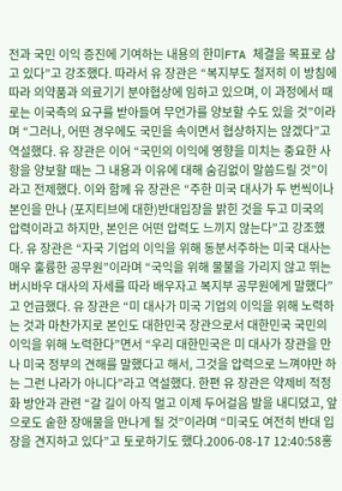전과 국민 이익 증진에 기여하는 내용의 한미FTA 체결을 목표로 삼고 있다”고 강조했다. 따라서 유 장관은 “복지부도 철저히 이 방침에 따라 의약품과 의료기기 분야협상에 임하고 있으며, 이 과정에서 때로는 이국측의 요구를 받아들여 무언가를 양보할 수도 있을 것”이라며 “그러나, 어떤 경우에도 국민을 속이면서 협상하지는 않겠다”고 역설했다. 유 장관은 이어 “국민의 이익에 영향을 미치는 중요한 사항을 양보할 때는 그 내용과 이유에 대해 숨김없이 말씀드릴 것”이라고 전제했다. 이와 함께 유 장관은 “주한 미국 대사가 두 번씩이나 본인을 만나 (포지티브에 대한)반대입장을 밝힌 것을 두고 미국의 압력이라고 하지만, 본인은 어떤 압력도 느끼지 않는다”고 강조했다. 유 장관은 “자국 기업의 이익을 위해 동분서주하는 미국 대사는 매우 훌륭한 공무원”이라며 “국익을 위해 물불을 가리지 않고 뛰는 버시바우 대사의 자세를 따라 배우자고 복지부 공무원에게 말했다”고 언급했다. 유 장관은 “미 대사가 미국 기업의 이익을 위해 노력하는 것과 마찬가지로 본인도 대한민국 장관으로서 대한민국 국민의 이익을 위해 노력한다”면서 “우리 대한민국은 미 대사가 장관을 만나 미국 정부의 견해를 말했다고 해서, 그것을 압력으로 느껴야만 하는 그런 나라가 아니다”라고 역설했다. 한편 유 장관은 약제비 적정화 방안과 관련 “갈 길이 아직 멀고 이제 두어걸음 발을 내디뎠고, 앞으로도 숱한 장애물을 만나게 될 것”이라며 “미국도 여전히 반대 입장을 견지하고 있다”고 토로하기도 했다.2006-08-17 12:40:58홍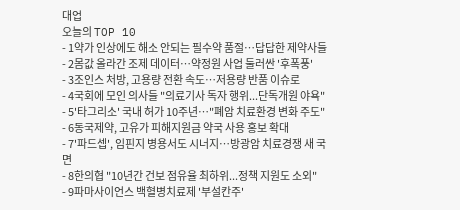대업
오늘의 TOP 10
- 1약가 인상에도 해소 안되는 필수약 품절…답답한 제약사들
- 2몸값 올라간 조제 데이터…약정원 사업 둘러싼 '후폭풍'
- 3조인스 처방, 고용량 전환 속도…저용량 반품 이슈로
- 4국회에 모인 의사들 "의료기사 독자 행위...단독개원 야욕"
- 5'타그리소' 국내 허가 10주년…"폐암 치료환경 변화 주도"
- 6동국제약, 고유가 피해지원금 약국 사용 홍보 확대
- 7'파드셉', 임핀지 병용서도 시너지…방광암 치료경쟁 새 국면
- 8한의협 "10년간 건보 점유율 최하위...정책 지원도 소외"
- 9파마사이언스 백혈병치료제 '부설칸주'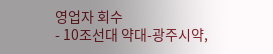영업자 회수
- 10조선대 약대-광주시약,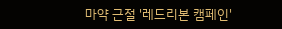마약 근절 '레드리본 캠페인'